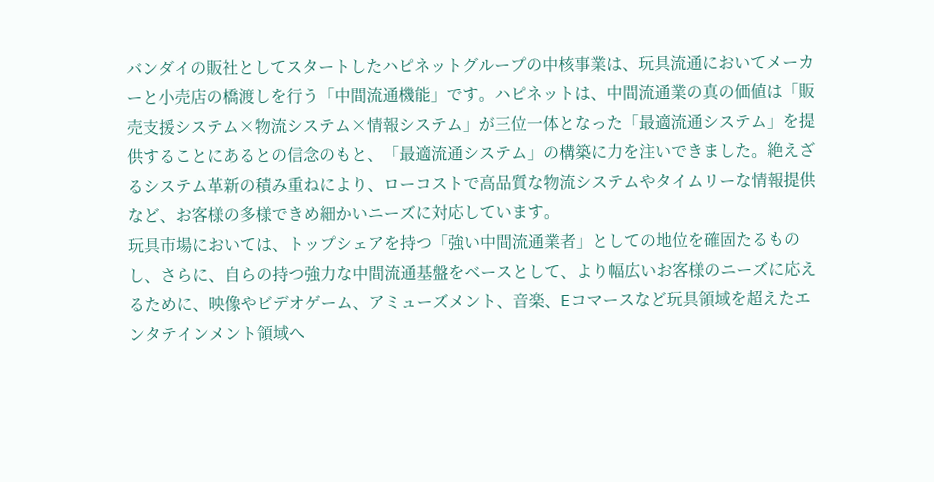バンダイの販社としてスタートしたハピネットグループの中核事業は、玩具流通においてメーカーと小売店の橋渡しを行う「中間流通機能」です。ハピネットは、中間流通業の真の価値は「販売支援システム×物流システム×情報システム」が三位一体となった「最適流通システム」を提供することにあるとの信念のもと、「最適流通システム」の構築に力を注いできました。絶えざるシステム革新の積み重ねにより、ローコストで高品質な物流システムやタイムリーな情報提供など、お客様の多様できめ細かいニーズに対応しています。
玩具市場においては、トップシェアを持つ「強い中間流通業者」としての地位を確固たるものし、さらに、自らの持つ強力な中間流通基盤をベースとして、より幅広いお客様のニーズに応えるために、映像やビデオゲーム、アミューズメント、音楽、Eコマースなど玩具領域を超えたエンタテインメント領域へ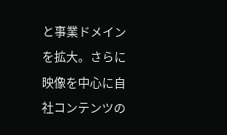と事業ドメインを拡大。さらに映像を中心に自社コンテンツの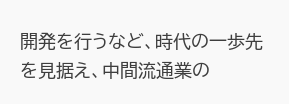開発を行うなど、時代の一歩先を見据え、中間流通業の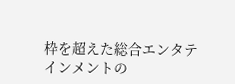枠を超えた総合エンタテインメントの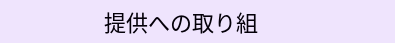提供への取り組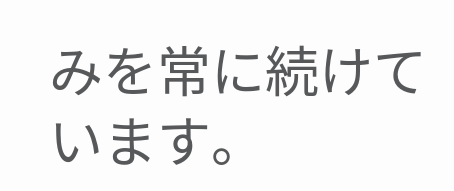みを常に続けています。